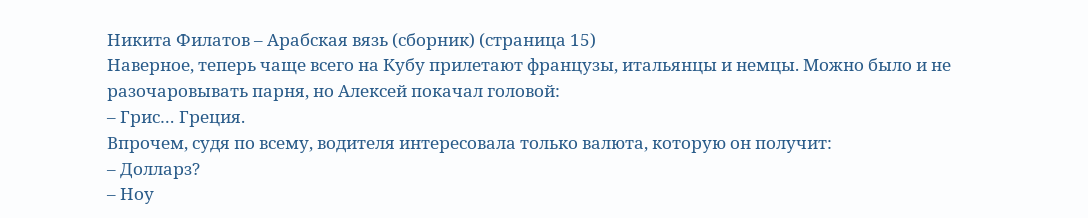Никита Филатов – Арабская вязь (сборник) (страница 15)
Наверное, теперь чаще всего на Кубу прилетают французы, итальянцы и немцы. Можно было и не разочаровывать парня, но Алексей покачал головой:
– Грис… Греция.
Впрочем, судя по всему, водителя интересовала только валюта, которую он получит:
– Долларз?
– Ноу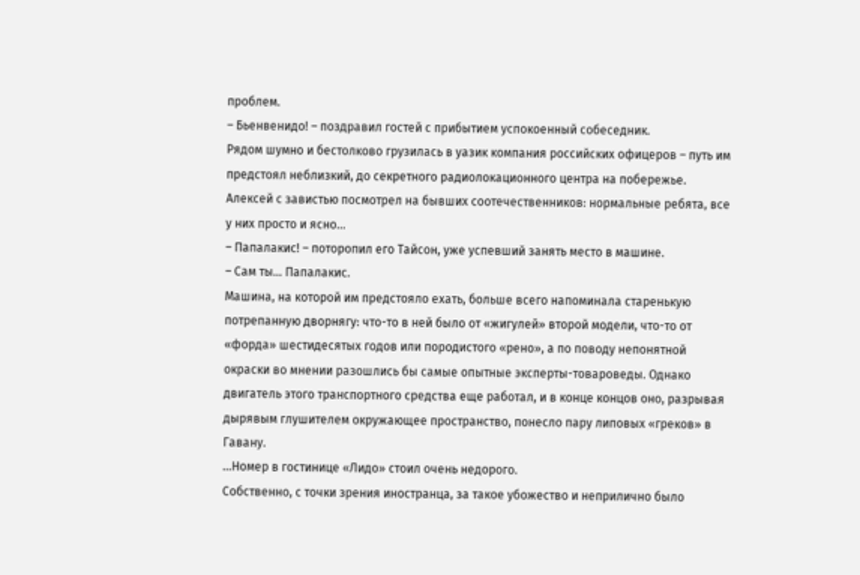проблем.
– Бьенвенидо! – поздравил гостей с прибытием успокоенный собеседник.
Рядом шумно и бестолково грузилась в уазик компания российских офицеров – путь им предстоял неблизкий, до секретного радиолокационного центра на побережье. Алексей с завистью посмотрел на бывших соотечественников: нормальные ребята, все у них просто и ясно…
– Папалакис! – поторопил его Тайсон, уже успевший занять место в машине.
– Сам ты… Папалакис.
Машина, на которой им предстояло ехать, больше всего напоминала старенькую потрепанную дворнягу: что-то в ней было от «жигулей» второй модели, что-то от «форда» шестидесятых годов или породистого «рено», а по поводу непонятной окраски во мнении разошлись бы самые опытные эксперты-товароведы. Однако двигатель этого транспортного средства еще работал, и в конце концов оно, разрывая дырявым глушителем окружающее пространство, понесло пару липовых «греков» в Гавану.
…Номер в гостинице «Лидо» стоил очень недорого.
Собственно, с точки зрения иностранца, за такое убожество и неприлично было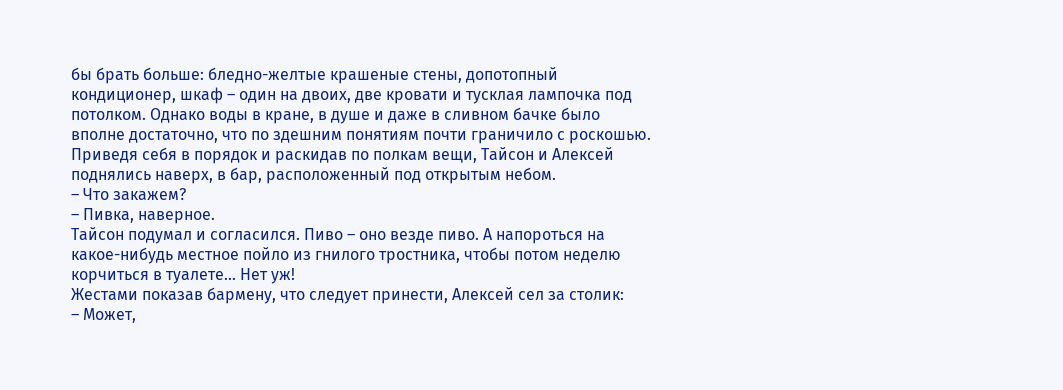бы брать больше: бледно-желтые крашеные стены, допотопный кондиционер, шкаф – один на двоих, две кровати и тусклая лампочка под потолком. Однако воды в кране, в душе и даже в сливном бачке было вполне достаточно, что по здешним понятиям почти граничило с роскошью.
Приведя себя в порядок и раскидав по полкам вещи, Тайсон и Алексей поднялись наверх, в бар, расположенный под открытым небом.
– Что закажем?
– Пивка, наверное.
Тайсон подумал и согласился. Пиво – оно везде пиво. А напороться на какое-нибудь местное пойло из гнилого тростника, чтобы потом неделю корчиться в туалете… Нет уж!
Жестами показав бармену, что следует принести, Алексей сел за столик:
– Может,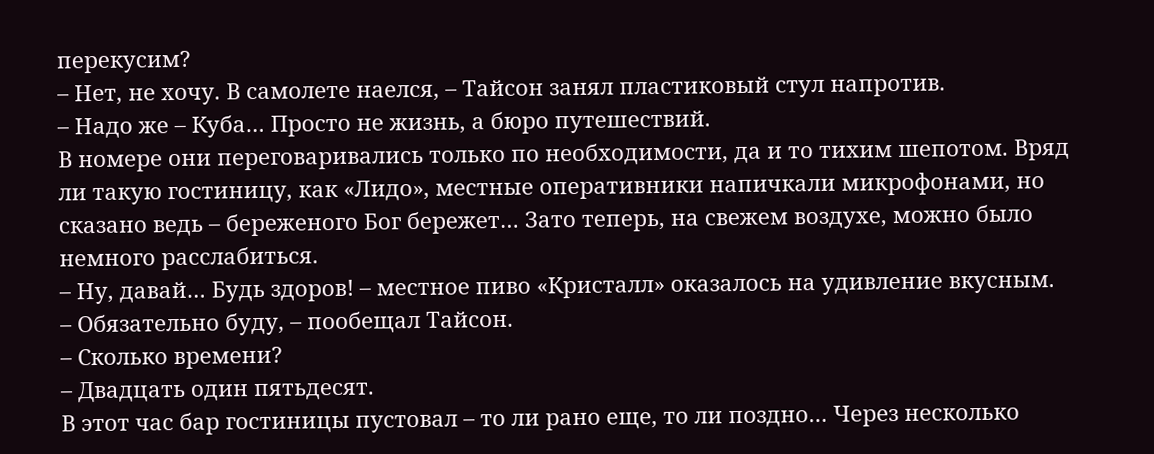перекусим?
– Нет, не хочу. В самолете наелся, – Тайсон занял пластиковый стул напротив.
– Надо же – Куба… Просто не жизнь, а бюро путешествий.
В номере они переговаривались только по необходимости, да и то тихим шепотом. Вряд ли такую гостиницу, как «Лидо», местные оперативники напичкали микрофонами, но сказано ведь – береженого Бог бережет… Зато теперь, на свежем воздухе, можно было немного расслабиться.
– Ну, давай… Будь здоров! – местное пиво «Кристалл» оказалось на удивление вкусным.
– Обязательно буду, – пообещал Тайсон.
– Сколько времени?
– Двадцать один пятьдесят.
В этот час бар гостиницы пустовал – то ли рано еще, то ли поздно… Через несколько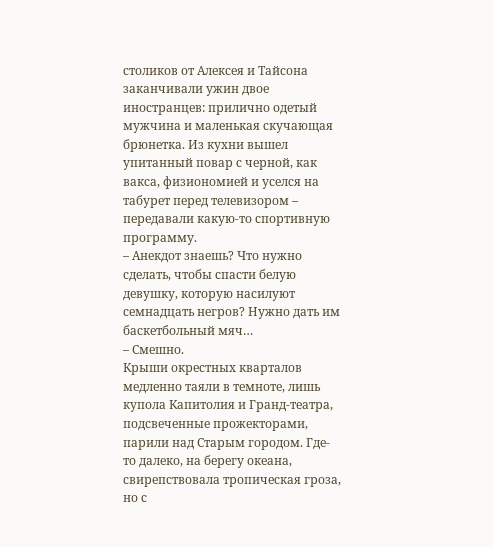столиков от Алексея и Тайсона заканчивали ужин двое иностранцев: прилично одетый мужчина и маленькая скучающая брюнетка. Из кухни вышел упитанный повар с черной, как вакса, физиономией и уселся на табурет перед телевизором – передавали какую-то спортивную программу.
– Анекдот знаешь? Что нужно сделать, чтобы спасти белую девушку, которую насилуют семнадцать негров? Нужно дать им баскетбольный мяч…
– Смешно.
Крыши окрестных кварталов медленно таяли в темноте, лишь купола Капитолия и Гранд-театра, подсвеченные прожекторами, парили над Старым городом. Где-то далеко, на берегу океана, свирепствовала тропическая гроза, но с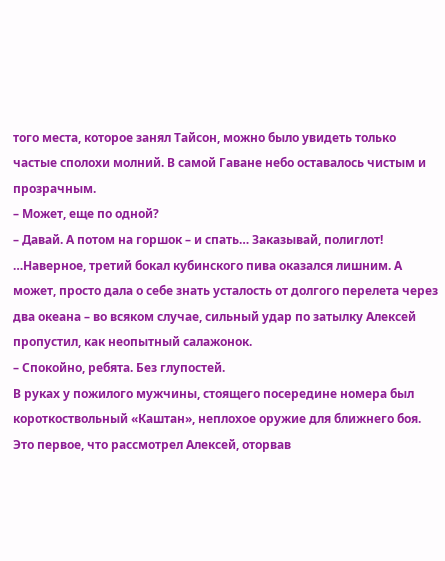того места, которое занял Тайсон, можно было увидеть только частые сполохи молний. В самой Гаване небо оставалось чистым и прозрачным.
– Может, еще по одной?
– Давай. А потом на горшок – и спать… Заказывай, полиглот!
…Наверное, третий бокал кубинского пива оказался лишним. А может, просто дала о себе знать усталость от долгого перелета через два океана – во всяком случае, сильный удар по затылку Алексей пропустил, как неопытный салажонок.
– Спокойно, ребята. Без глупостей.
В руках у пожилого мужчины, стоящего посередине номера был короткоствольный «Каштан», неплохое оружие для ближнего боя. Это первое, что рассмотрел Алексей, оторвав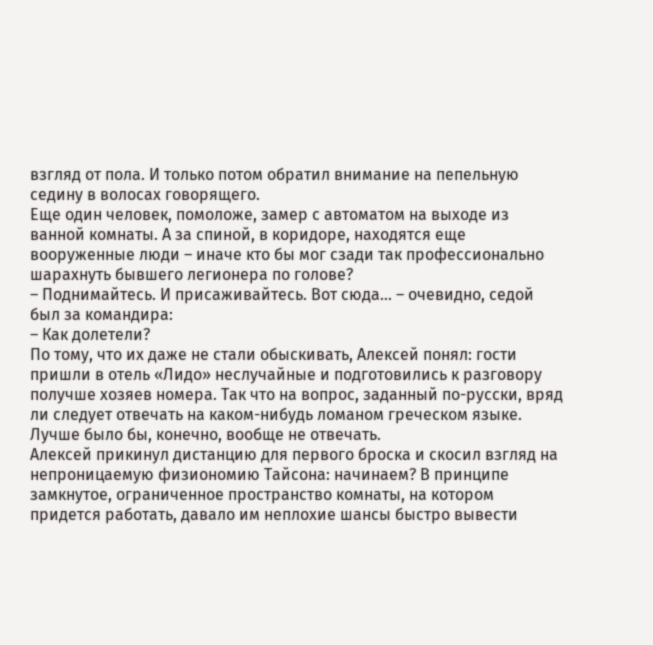взгляд от пола. И только потом обратил внимание на пепельную седину в волосах говорящего.
Еще один человек, помоложе, замер с автоматом на выходе из ванной комнаты. А за спиной, в коридоре, находятся еще вооруженные люди – иначе кто бы мог сзади так профессионально шарахнуть бывшего легионера по голове?
– Поднимайтесь. И присаживайтесь. Вот сюда… – очевидно, седой был за командира:
– Как долетели?
По тому, что их даже не стали обыскивать, Алексей понял: гости пришли в отель «Лидо» неслучайные и подготовились к разговору получше хозяев номера. Так что на вопрос, заданный по-русски, вряд ли следует отвечать на каком-нибудь ломаном греческом языке.
Лучше было бы, конечно, вообще не отвечать.
Алексей прикинул дистанцию для первого броска и скосил взгляд на непроницаемую физиономию Тайсона: начинаем? В принципе замкнутое, ограниченное пространство комнаты, на котором придется работать, давало им неплохие шансы быстро вывести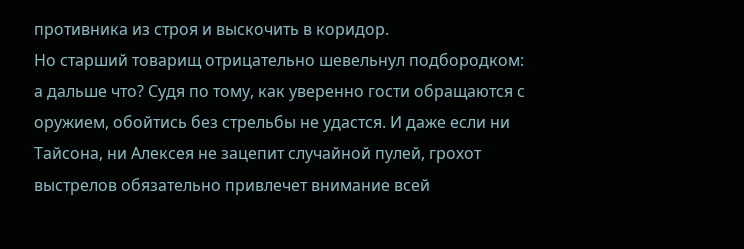противника из строя и выскочить в коридор.
Но старший товарищ отрицательно шевельнул подбородком: а дальше что? Судя по тому, как уверенно гости обращаются с оружием, обойтись без стрельбы не удастся. И даже если ни Тайсона, ни Алексея не зацепит случайной пулей, грохот выстрелов обязательно привлечет внимание всей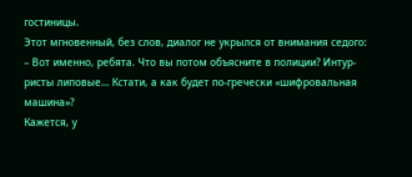гостиницы.
Этот мгновенный, без слов, диалог не укрылся от внимания седого:
– Вот именно, ребята. Что вы потом объясните в полиции? Интур-ристы липовые… Кстати, а как будет по-гречески «шифровальная машина»?
Кажется, у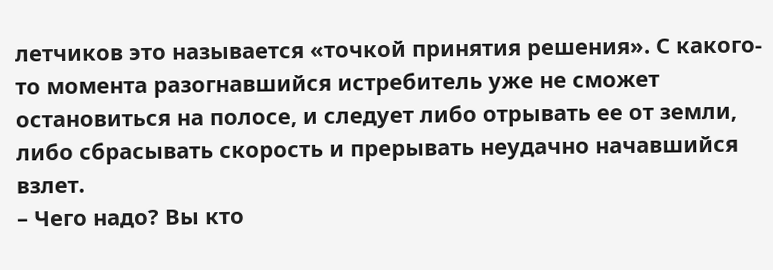летчиков это называется «точкой принятия решения». С какого-то момента разогнавшийся истребитель уже не сможет остановиться на полосе, и следует либо отрывать ее от земли, либо сбрасывать скорость и прерывать неудачно начавшийся взлет.
– Чего надо? Вы кто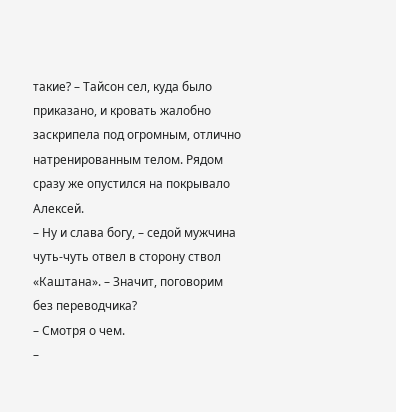такие? – Тайсон сел, куда было приказано, и кровать жалобно заскрипела под огромным, отлично натренированным телом. Рядом сразу же опустился на покрывало Алексей.
– Ну и слава богу, – седой мужчина чуть-чуть отвел в сторону ствол «Каштана». – Значит, поговорим без переводчика?
– Смотря о чем.
–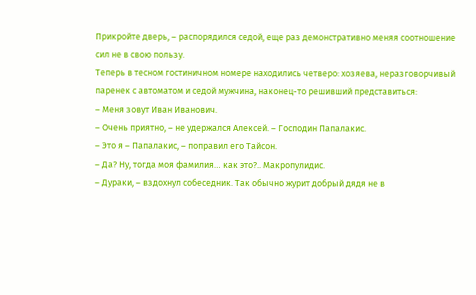Прикройте дверь, – распорядился седой, еще раз демонстративно меняя соотношение сил не в свою пользу.
Теперь в тесном гостиничном номере находились четверо: хозяева, неразговорчивый паренек с автоматом и седой мужчина, наконец-то решивший представиться:
– Меня зовут Иван Иванович.
– Очень приятно, – не удержался Алексей. – Господин Папалакис.
– Это я – Папалакис, – поправил его Тайсон.
– Да? Ну, тогда моя фамилия… как это?.. Макропулидис.
– Дураки, – вздохнул собеседник. Так обычно журит добрый дядя не в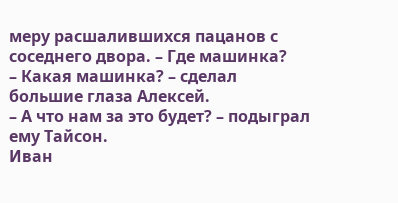меру расшалившихся пацанов с соседнего двора. – Где машинка?
– Какая машинка? – сделал большие глаза Алексей.
– А что нам за это будет? – подыграл ему Тайсон.
Иван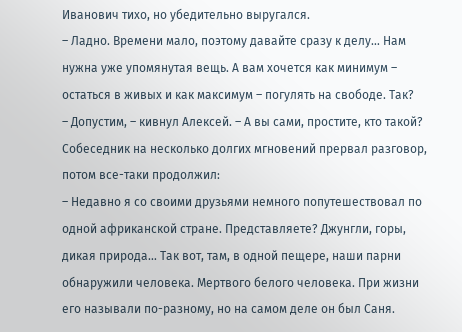Иванович тихо, но убедительно выругался.
– Ладно. Времени мало, поэтому давайте сразу к делу… Нам нужна уже упомянутая вещь. А вам хочется как минимум – остаться в живых и как максимум – погулять на свободе. Так?
– Допустим, – кивнул Алексей. – А вы сами, простите, кто такой?
Собеседник на несколько долгих мгновений прервал разговор, потом все-таки продолжил:
– Недавно я со своими друзьями немного попутешествовал по одной африканской стране. Представляете? Джунгли, горы, дикая природа… Так вот, там, в одной пещере, наши парни обнаружили человека. Мертвого белого человека. При жизни его называли по-разному, но на самом деле он был Саня.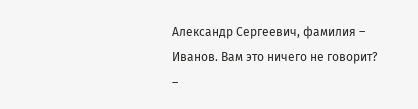Александр Сергеевич, фамилия – Иванов. Вам это ничего не говорит?
–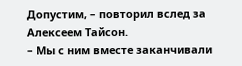Допустим, – повторил вслед за Алексеем Тайсон.
– Мы с ним вместе заканчивали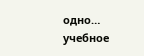одно… учебное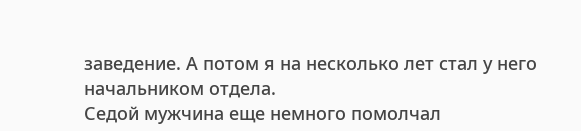заведение. А потом я на несколько лет стал у него начальником отдела.
Седой мужчина еще немного помолчал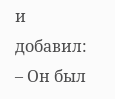и добавил:
– Он был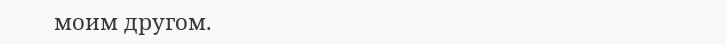моим другом.